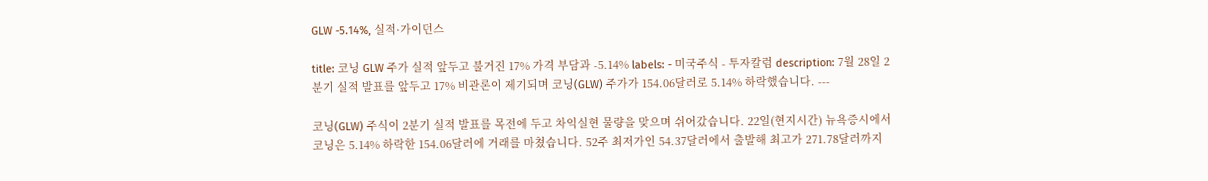GLW -5.14%, 실적·가이던스

title: 코닝 GLW 주가 실적 앞두고 불거진 17% 가격 부담과 -5.14% labels: - 미국주식 - 투자칼럼 description: 7월 28일 2분기 실적 발표를 앞두고 17% 비관론이 제기되며 코닝(GLW) 주가가 154.06달러로 5.14% 하락했습니다. ---

코닝(GLW) 주식이 2분기 실적 발표를 목전에 두고 차익실현 물량을 맞으며 쉬어갔습니다. 22일(현지시간) 뉴욕증시에서 코닝은 5.14% 하락한 154.06달러에 거래를 마쳤습니다. 52주 최저가인 54.37달러에서 출발해 최고가 271.78달러까지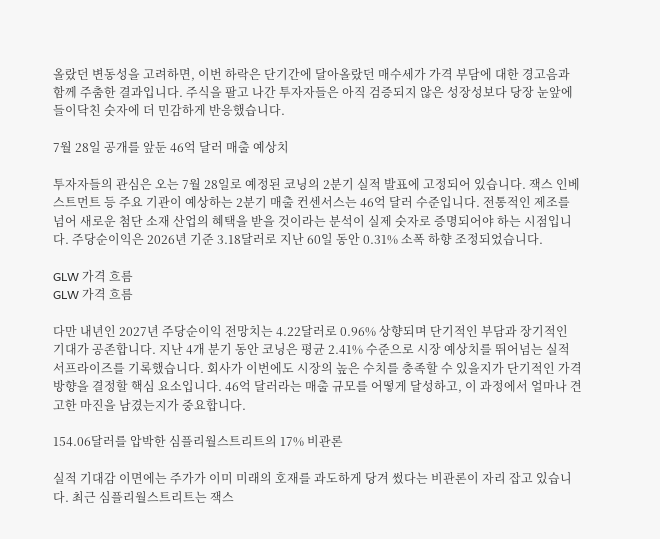올랐던 변동성을 고려하면, 이번 하락은 단기간에 달아올랐던 매수세가 가격 부담에 대한 경고음과 함께 주춤한 결과입니다. 주식을 팔고 나간 투자자들은 아직 검증되지 않은 성장성보다 당장 눈앞에 들이닥친 숫자에 더 민감하게 반응했습니다.

7월 28일 공개를 앞둔 46억 달러 매출 예상치

투자자들의 관심은 오는 7월 28일로 예정된 코닝의 2분기 실적 발표에 고정되어 있습니다. 잭스 인베스트먼트 등 주요 기관이 예상하는 2분기 매출 컨센서스는 46억 달러 수준입니다. 전통적인 제조를 넘어 새로운 첨단 소재 산업의 혜택을 받을 것이라는 분석이 실제 숫자로 증명되어야 하는 시점입니다. 주당순이익은 2026년 기준 3.18달러로 지난 60일 동안 0.31% 소폭 하향 조정되었습니다.

GLW 가격 흐름
GLW 가격 흐름

다만 내년인 2027년 주당순이익 전망치는 4.22달러로 0.96% 상향되며 단기적인 부담과 장기적인 기대가 공존합니다. 지난 4개 분기 동안 코닝은 평균 2.41% 수준으로 시장 예상치를 뛰어넘는 실적 서프라이즈를 기록했습니다. 회사가 이번에도 시장의 높은 수치를 충족할 수 있을지가 단기적인 가격 방향을 결정할 핵심 요소입니다. 46억 달러라는 매출 규모를 어떻게 달성하고, 이 과정에서 얼마나 견고한 마진을 남겼는지가 중요합니다.

154.06달러를 압박한 심플리월스트리트의 17% 비관론

실적 기대감 이면에는 주가가 이미 미래의 호재를 과도하게 당겨 썼다는 비관론이 자리 잡고 있습니다. 최근 심플리월스트리트는 잭스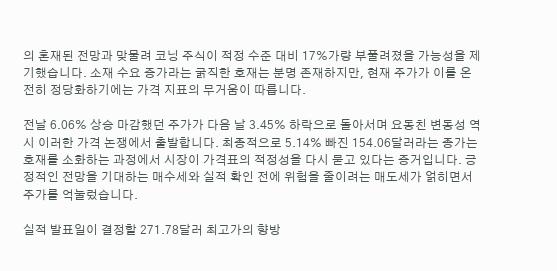의 혼재된 전망과 맞물려 코닝 주식이 적정 수준 대비 17%가량 부풀려졌을 가능성을 제기했습니다. 소재 수요 증가라는 굵직한 호재는 분명 존재하지만, 현재 주가가 이를 온전히 정당화하기에는 가격 지표의 무거움이 따릅니다.

전날 6.06% 상승 마감했던 주가가 다음 날 3.45% 하락으로 돌아서며 요동친 변동성 역시 이러한 가격 논쟁에서 출발합니다. 최종적으로 5.14% 빠진 154.06달러라는 종가는 호재를 소화하는 과정에서 시장이 가격표의 적정성을 다시 묻고 있다는 증거입니다. 긍정적인 전망을 기대하는 매수세와 실적 확인 전에 위험을 줄이려는 매도세가 얽히면서 주가를 억눌렀습니다.

실적 발표일이 결정할 271.78달러 최고가의 향방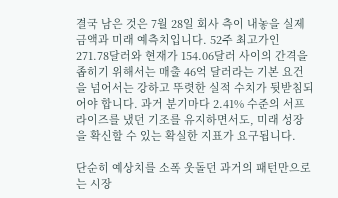결국 남은 것은 7월 28일 회사 측이 내놓을 실제 금액과 미래 예측치입니다. 52주 최고가인 271.78달러와 현재가 154.06달러 사이의 간격을 좁히기 위해서는 매출 46억 달러라는 기본 요건을 넘어서는 강하고 뚜렷한 실적 수치가 뒷받침되어야 합니다. 과거 분기마다 2.41% 수준의 서프라이즈를 냈던 기조를 유지하면서도, 미래 성장을 확신할 수 있는 확실한 지표가 요구됩니다.

단순히 예상치를 소폭 웃돌던 과거의 패턴만으로는 시장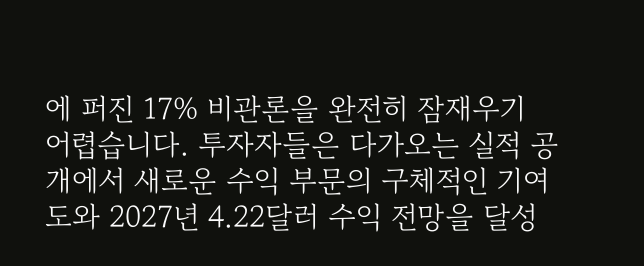에 퍼진 17% 비관론을 완전히 잠재우기 어렵습니다. 투자자들은 다가오는 실적 공개에서 새로운 수익 부문의 구체적인 기여도와 2027년 4.22달러 수익 전망을 달성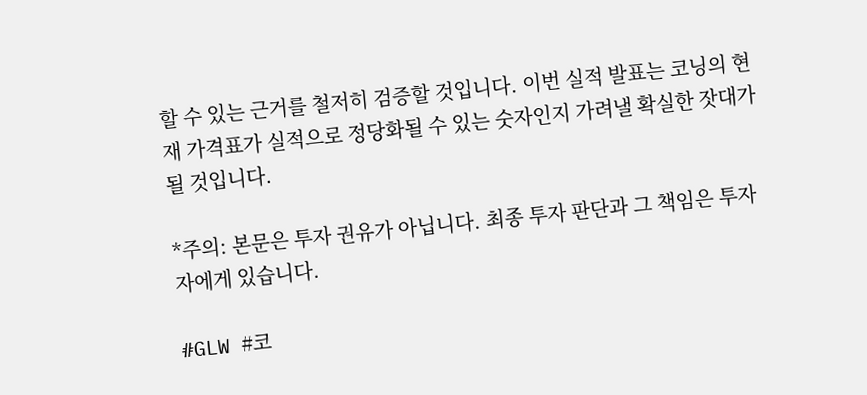할 수 있는 근거를 철저히 검증할 것입니다. 이번 실적 발표는 코닝의 현재 가격표가 실적으로 정당화될 수 있는 숫자인지 가려낼 확실한 잣대가 될 것입니다.

*주의: 본문은 투자 권유가 아닙니다. 최종 투자 판단과 그 책임은 투자자에게 있습니다.

#GLW #코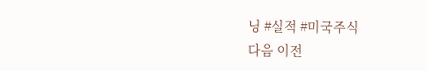닝 #실적 #미국주식
다음 이전